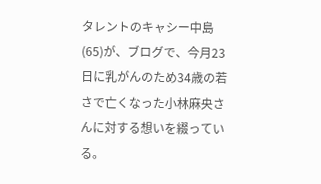タレントのキャシー中島(65)が、ブログで、今月23日に乳がんのため34歳の若さで亡くなった小林麻央さんに対する想いを綴っている。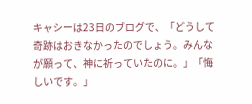キャシーは23日のブログで、「どうして奇跡はおきなかったのでしょう。みんなが願って、神に祈っていたのに。」「悔しいです。」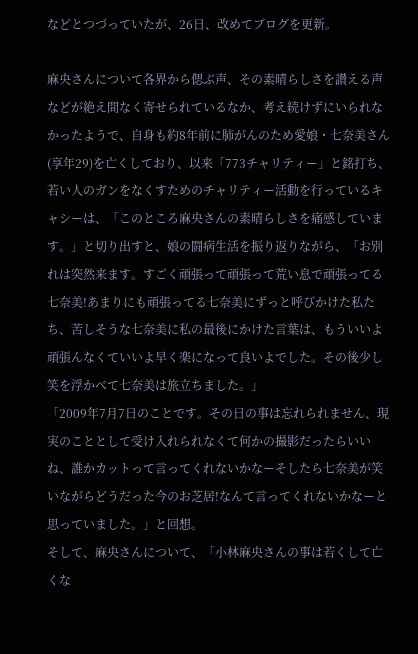などとつづっていたが、26日、改めてブログを更新。

麻央さんについて各界から偲ぶ声、その素晴らしさを讃える声などが絶え間なく寄せられているなか、考え続けずにいられなかったようで、自身も約8年前に肺がんのため愛娘・七奈美さん(享年29)を亡くしており、以来「773チャリティー」と銘打ち、若い人のガンをなくすためのチャリティー活動を行っているキャシーは、「このところ麻央さんの素晴らしさを痛感しています。」と切り出すと、娘の闘病生活を振り返りながら、「お別れは突然来ます。すごく頑張って頑張って荒い息で頑張ってる七奈美!あまりにも頑張ってる七奈美にずっと呼びかけた私たち、苦しそうな七奈美に私の最後にかけた言葉は、もういいよ頑張んなくていいよ早く楽になって良いよでした。その後少し笑を浮かべて七奈美は旅立ちました。」
「2009年7月7日のことです。その日の事は忘れられません、現実のこととして受け入れられなくて何かの撮影だったらいいね、誰かカットって言ってくれないかなーそしたら七奈美が笑いながらどうだった今のお芝居!なんて言ってくれないかなーと思っていました。」と回想。
そして、麻央さんについて、「小林麻央さんの事は若くして亡くな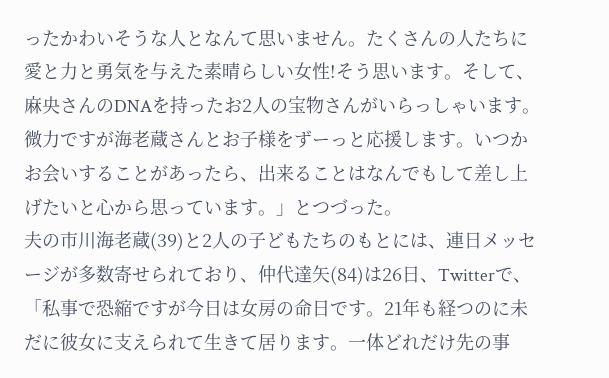ったかわいそうな人となんて思いません。たくさんの人たちに愛と力と勇気を与えた素晴らしい女性!そう思います。そして、麻央さんのDNAを持ったお2人の宝物さんがいらっしゃいます。微力ですが海老蔵さんとお子様をずーっと応援します。いつかお会いすることがあったら、出来ることはなんでもして差し上げたいと心から思っています。」とつづった。
夫の市川海老蔵(39)と2人の子どもたちのもとには、連日メッセージが多数寄せられており、仲代達矢(84)は26日、Twitterで、「私事で恐縮ですが今日は女房の命日です。21年も経つのに未だに彼女に支えられて生きて居ります。一体どれだけ先の事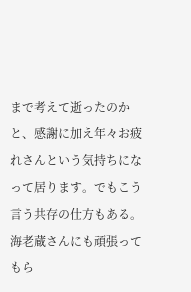まで考えて逝ったのかと、感謝に加え年々お疲れさんという気持ちになって居ります。でもこう言う共存の仕方もある。海老蔵さんにも頑張ってもら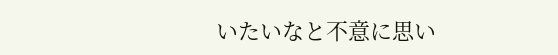いたいなと不意に思い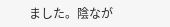ました。陰なが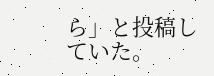ら」と投稿していた。